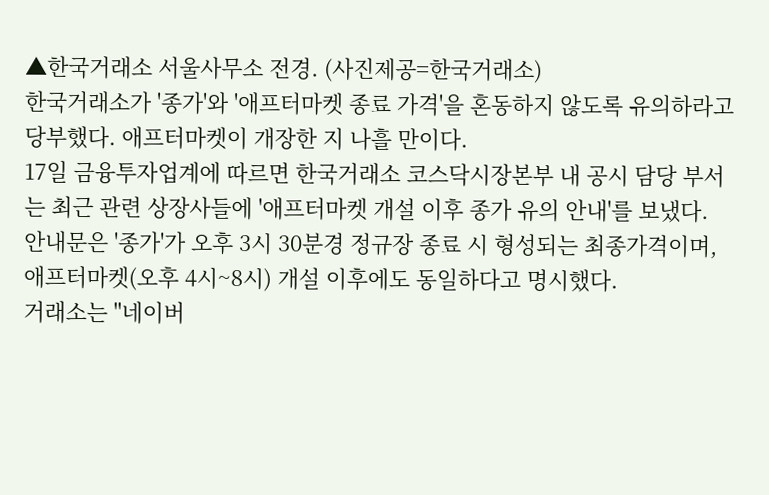▲한국거래소 서울사무소 전경. (사진제공=한국거래소)
한국거래소가 '종가'와 '애프터마켓 종료 가격'을 혼동하지 않도록 유의하라고 당부했다. 애프터마켓이 개장한 지 나흘 만이다.
17일 금융투자업계에 따르면 한국거래소 코스닥시장본부 내 공시 담당 부서는 최근 관련 상장사들에 '애프터마켓 개설 이후 종가 유의 안내'를 보냈다.
안내문은 '종가'가 오후 3시 30분경 정규장 종료 시 형성되는 최종가격이며, 애프터마켓(오후 4시~8시) 개설 이후에도 동일하다고 명시했다.
거래소는 "네이버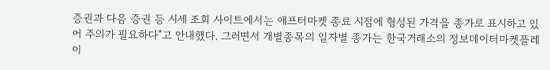증권과 다음 증권 등 시세 조회 사이트에서는 애프터마켓 종료 시점에 형성된 가격을 종가로 표시하고 있어 주의가 필요하다"고 안내했다. 그러면서 개별종목의 일자별 종가는 한국거래소의 정보데이터마켓플레이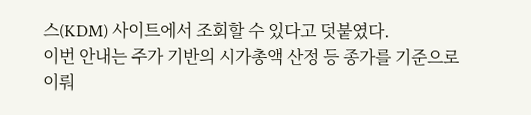스(KDM) 사이트에서 조회할 수 있다고 덧붙였다.
이번 안내는 주가 기반의 시가총액 산정 등 종가를 기준으로 이뤄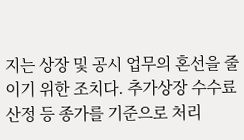지는 상장 및 공시 업무의 혼선을 줄이기 위한 조치다. 추가상장 수수료 산정 등 종가를 기준으로 처리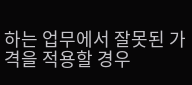하는 업무에서 잘못된 가격을 적용할 경우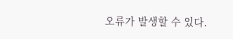오류가 발생할 수 있다.